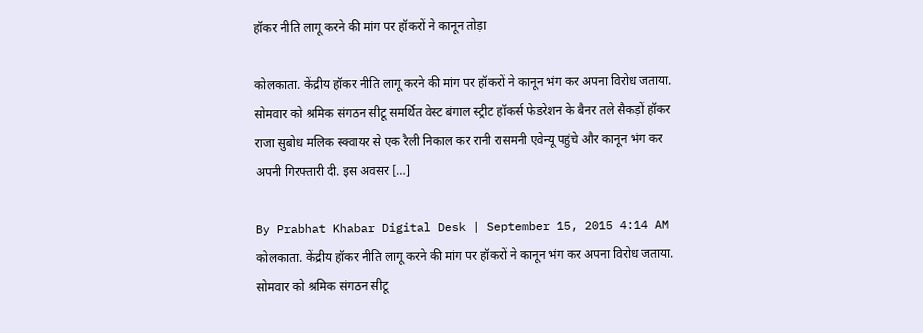हॉकर नीति लागू करने की मांग पर हॉकरों ने कानून तोड़ा

कोलकाता. केंद्रीय हॉकर नीति लागू करने की मांग पर हॉकरों ने कानून भंग कर अपना विरोध जताया. सोमवार को श्रमिक संगठन सीटू समर्थित वेस्ट बंगाल स्ट्रीट हॉकर्स फेडरेशन के बैनर तले सैकड़ों हॉकर राजा सुबोध मलिक स्क्वायर से एक रैली निकाल कर रानी रासमनी एवेन्यू पहुंचे और कानून भंग कर अपनी गिरफ्तारी दी. इस अवसर […]

By Prabhat Khabar Digital Desk | September 15, 2015 4:14 AM
कोलकाता. केंद्रीय हॉकर नीति लागू करने की मांग पर हॉकरों ने कानून भंग कर अपना विरोध जताया. सोमवार को श्रमिक संगठन सीटू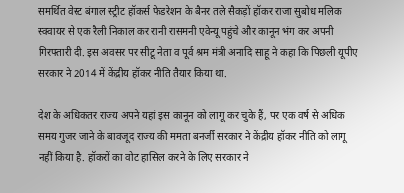समर्थित वेस्ट बंगाल स्ट्रीट हॉकर्स फेडरेशन के बैनर तले सैकड़ों हॉकर राजा सुबोध मलिक स्क्वायर से एक रैली निकाल कर रानी रासमनी एवेन्यू पहुंचे और कानून भंग कर अपनी गिरफ्तारी दी. इस अवसर पर सीटू नेता व पूर्व श्रम मंत्री अनादि साहू ने कहा कि पिछली यूपीए सरकार ने 2014 में केंद्रीय हॉकर नीति तैयार किया था.

देश के अधिकतर राज्य अपने यहां इस कानून को लागू कर चुके हैं, पर एक वर्ष से अधिक समय गुजर जाने के बावजूद राज्य की ममता बनर्जी सरकार ने केंद्रीय हॉकर नीति को लागू नहीं किया है. हॉकरों का वोट हासिल करने के लिए सरकार ने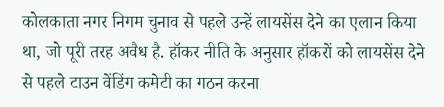कोलकाता नगर निगम चुनाव से पहले उन्हें लायसेंस देने का एलान किया था, जो पूरी तरह अवैध है. हॉकर नीति के अनुसार हॉकरों को लायसेंस देने से पहले टाउन वेंडिंग कमेटी का गठन करना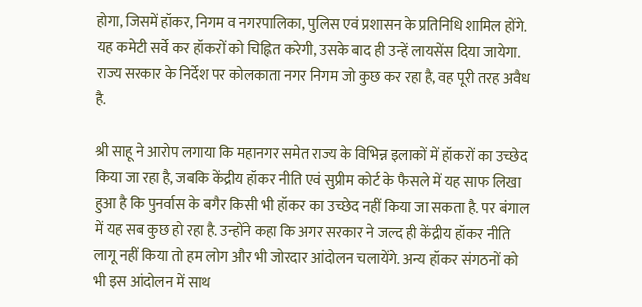होगा, जिसमें हॉकर, निगम व नगरपालिका, पुलिस एवं प्रशासन के प्रतिनिधि शामिल होंगे. यह कमेटी सर्वे कर हॉकरों को चिह्नित करेगी, उसके बाद ही उन्हें लायसेंस दिया जायेगा. राज्य सरकार के निर्देश पर कोलकाता नगर निगम जो कुछ कर रहा है, वह पूरी तरह अवैध है.

श्री साहू ने आरोप लगाया कि महानगर समेत राज्य के विभिन्न इलाकों में हॉकरों का उच्छेद किया जा रहा है, जबकि केंद्रीय हॉकर नीति एवं सुप्रीम कोर्ट के फैसले में यह साफ लिखा हुआ है कि पुनर्वास के बगैर किसी भी हॉकर का उच्छेद नहीं किया जा सकता है. पर बंगाल में यह सब कुछ हो रहा है. उन्होंने कहा कि अगर सरकार ने जल्द ही केंद्रीय हॉकर नीति लागू नहीं किया तो हम लोग और भी जोरदार आंदोलन चलायेंगे. अन्य हॉकर संगठनों को भी इस आंदोलन में साथ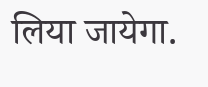लिया जायेगा.